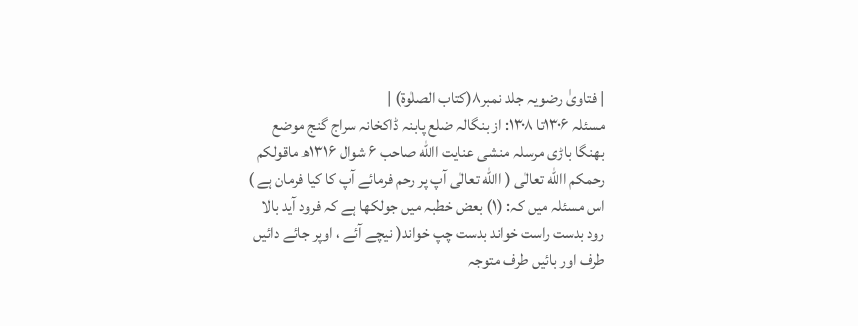| فتاویٰ رضویہ جلد نمبر۸(کتاب الصلٰوۃ) |
مسئلہ ۱۳۰۶تا ۱۳۰۸: از بنگالہ ضلع پابنہ ڈاکخانہ سراج گنج موضع بھنگا باڑی مرسلہ منشی عنایت االله صاحب ۶ شوال ۱۳۱۶ھ ماقولکم رحمکم االله تعالٰی ( االله تعالٰی آپ پر رحم فرمائے آپ کا کیا فرمان ہے ) اس مسئلہ میں کہ: (۱) بعض خطبہ میں جولکھا ہے کہ فرود آید بالا رود بدست راست خواند بدست چپ خواند( نیچے آئے ، اوپر جائے دائیں طرف اور بائیں طرف متوجہ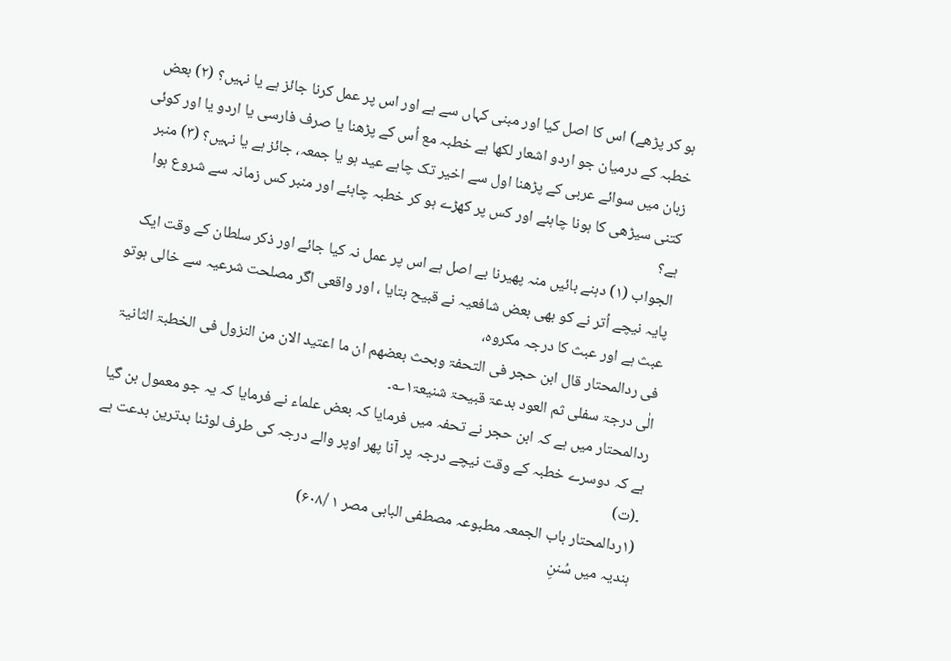ہو کر پڑھے) اس کا اصل کیا اور مبنی کہاں سے ہے اور اس پر عمل کرنا جائز ہے یا نہیں؟ (۲) بعض خطبہ کے درمیان جو اردو اشعار لکھا ہے خطبہ مع اُس کے پڑھنا یا صرف فارسی یا اردو یا اور کوئی زبان میں سوائے عربی کے پڑھنا اول سے اخیر تک چاہے عید ہو یا جمعہ، جائز ہے یا نہیں؟ (۳) منبر کتنی سیڑھی کا ہونا چاہئے اور کس پر کھڑے ہو کر خطبہ چاہئے اور منبر کس زمانہ سے شروع ہوا ہے؟
الجواب (۱) دہنے بائیں منہ پھیرنا بے اصل ہے اس پر عمل نہ کیا جائے اور ذکر سلطان کے وقت ایک پایہ نیچے اُتر نے کو بھی بعض شافعیہ نے قبیح بتایا ، اور واقعی اگر مصلحت شرعیہ سے خالی ہوتو عبث ہے اور عبث کا درجہ مکروہ،
فی ردالمحتار قال ابن حجر فی التحفۃ وبحث بعضھم ان ما اعتید الان من النزول فی الخطبۃ الثانیۃ الٰی درجۃ سفلی ثم العود بدعۃ قبیحۃ شنیعۃ۱؎۔
ردالمحتار میں ہے کہ ابن حجر نے تحفہ میں فرمایا کہ بعض علماء نے فرمایا کہ یہ جو معمول بن گیا ہے کہ دوسرے خطبہ کے وقت نیچے درجہ پر آنا پھر اوپر والے درجہ کی طرف لوٹنا بدترین بدعت ہے ۔(ت)
(۱ردالمحتار باب الجمعہ مطبوعہ مصطفی البابی مصر ۱ /۶۰۸)
ہندیہ میں سُننِ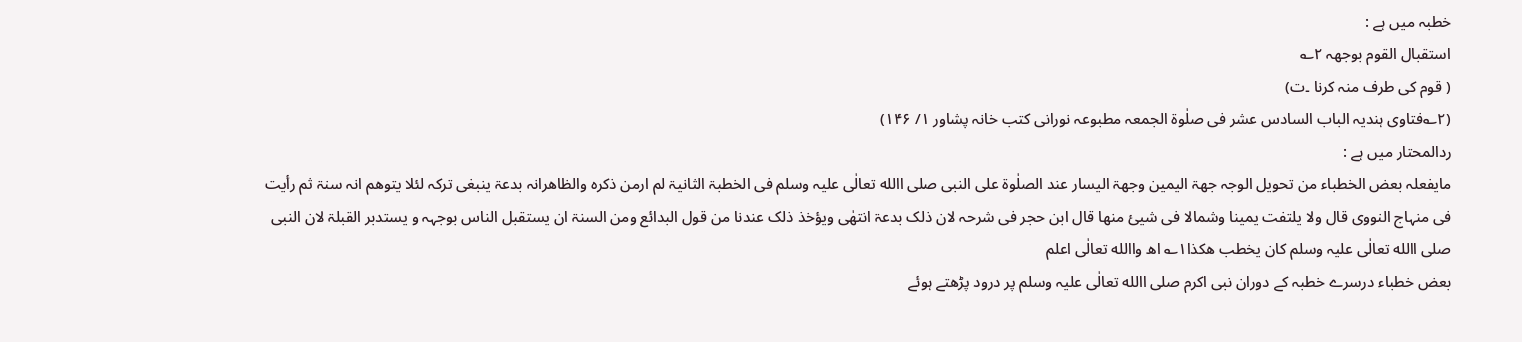خطبہ میں ہے :
استقبال القوم بوجھہ ۲؎
( قوم کی طرف منہ کرنا ۔ت)
(۲؎فتاوی ہندیہ الباب السادس عشر فی صلٰوۃ الجمعہ مطبوعہ نورانی کتب خانہ پشاور ۱/ ۱۴۶)
ردالمحتار میں ہے :
مایفعلہ بعض الخطباء من تحویل الوجہ جھۃ الیمین وجھۃ الیسار عند الصلٰوۃ علی النبی صلی االله تعالٰی علیہ وسلم فی الخطبۃ الثانیۃ لم ارمن ذکرہ والظاھرانہ بدعۃ ینبغی ترکہ لئلا یتوھم انہ سنۃ ثم رأیت فی منہاج النووی قال ولا یلتفت یمینا وشمالا فی شیئ منھا قال ابن حجر فی شرحہ لان ذلک بدعۃ انتھٰی ویؤخذ ذلک عندنا من قول البدائع ومن السنۃ ان یستقبل الناس بوجہہ و یستدبر القبلۃ لان النبی صلی االله تعالٰی علیہ وسلم کان یخطب ھکذا۱؎ اھ واالله تعالٰی اعلم
بعض خطباء درسرے خطبہ کے دوران نبی اکرم صلی االله تعالٰی علیہ وسلم پر درود پڑھتے ہوئے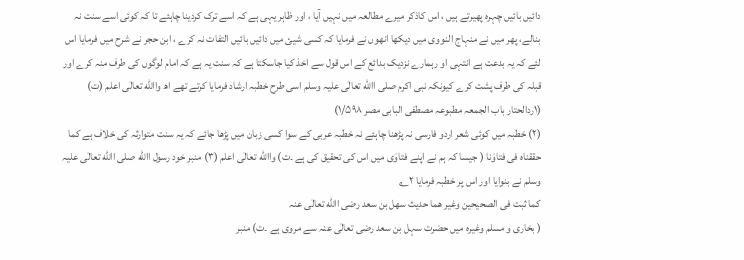دائیں بائیں چہرہ پھیرتے ہیں ، اس کاذکر میرے مطالعہ میں نہیں آیا ، اور ظاہر یہی ہے کہ اسے ترک کردینا چاہئے تا کہ کوئی اسے سنت نہ بنالے، پھر میں نے منہاج النووی میں دیکھا انھوں نے فرمایا کہ کسی شیئ میں دائیں بائیں التفات نہ کرے ، ابن حجر نے شرح میں فرمایا اس لئے کہ یہ بدعت ہے انتہی او رہمارے نزدیک بدائع کے اس قول سے اخذ کیا جاسکتا ہے کہ سنت یہ ہے کہ امام لوگوں کی طرف منہ کرے اور قبلہ کی طرف پشت کرے کیونکہ نبی اکرم صلی االله تعالٰی علیہ وسلم اسی طرح خطبہ ارشاد فرمایا کرتے تھے اھ واالله تعالٰی اعلم (ت)
(۱ردالحتار باب الجمعہ مطبوعہ مصطفی البابی مصر ۱/۵۹۸)
(۲) خطبہ میں کوئی شعر اردو فارسی نہ پڑھنا چاہئے نہ خطبہ عربی کے سوا کسی زبان میں پڑھا جائے کہ یہ سنت متوارثہ کی خلاف ہے کما حققناہ فی فتاوٰنا ( جیسا کہ ہم نے اپنے فتاوٰی میں اس کی تحقیق کی ہے ۔ت) واالله تعالٰی اعلم (۳) منبر خود رسول االله صلی االله تعالٰی علیہ وسلم نے بنوایا اور اس پر خطبہ فرمایا ۲؎
کما ثبت فی الصحیحین وغیر ھما حدیث سھل بن سعد رضی االله تعالٰی عنہ
( بخاری و مسلم وغیرہ میں حضرت سہل بن سعد رضی تعالٰی عنہ سے مروی ہے ۔ت) منبر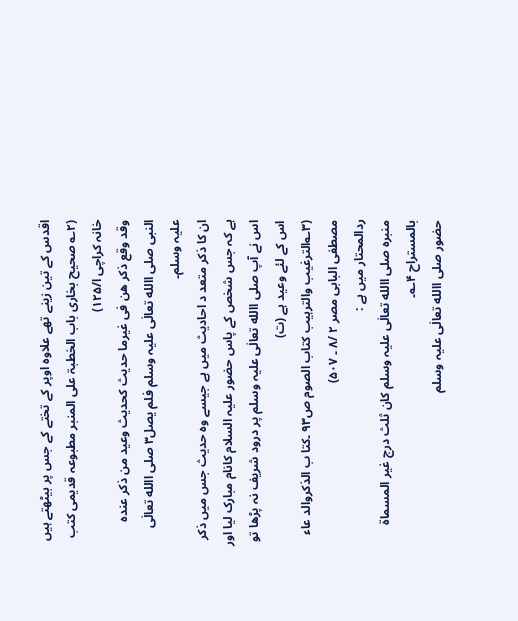اقدس کے تین زینے تھے علاوہ اوپر کے تختے کے جس پر بیٹھتے ہیں
(۲؎ صحیح بخاری باب الخطبۃ علی المنبر مطبوعہ قدیمی کتب خانہ کراچی ا/۱۲۵)
وقد وقع ذکر ھن فی غیرما حدیث کحدیث وعید من ذکر عندہ النبی صلی االله تعالٰی علیہ وسلم فلم یصل۳ صلی االله تعالٰی علیہ وسلم۔
ان کا ذکر متعد د احادیث میں ہے جیسے وہ حدیث جس میں ذکر ہے کہ جس شخص کے پاس حضور علیہ السلام کانام مبارک لیا اور اس نے آپ صلی االله تعالٰی علیہ وسلم پر درود شریف نہ پڑھا تو اس کے لئے وعید ہے (ت)
(۳؎الترغیب والترہیب کتاب الصوم ص۹۳ ۔کتا ب الذکروالد عاء مصطفی البابی مصر ۲ /۸ ۔ ۵۰۷)
ردالمحتار میں ہے :
منبرہ صلی االله تعالٰی علیہ وسلم کان ثلث درج غیر المسماۃ بالمستراح ۴؎۔
حضور صلی االله تعالٰی علیہ وسلم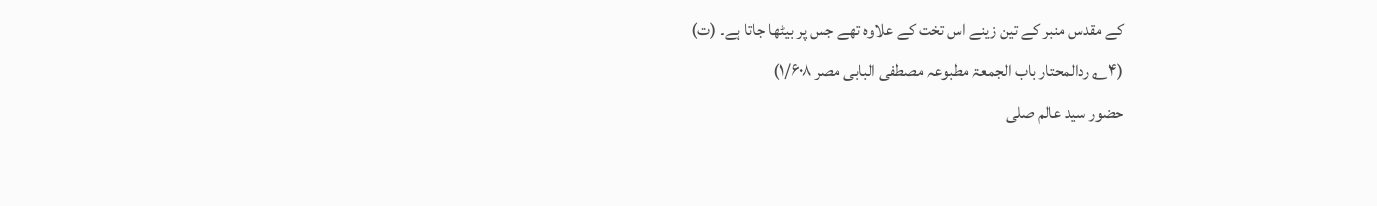کے مقدس منبر کے تین زینے اس تخت کے علاوہ تھے جس پر بیٹھا جاتا ہے۔ (ت)
(۴؎ ردالمحتار باب الجمعۃ مطبوعہ مصطفی البابی مصر ۱/۶۰۸)
حضور سید عالم صلی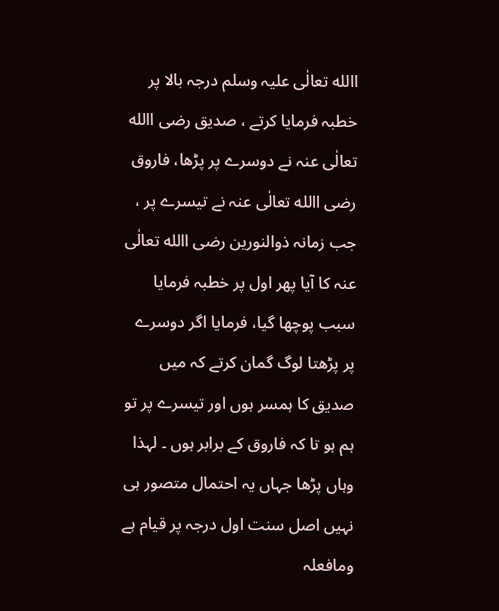االله تعالٰی علیہ وسلم درجہ بالا پر خطبہ فرمایا کرتے ، صدیق رضی االله تعالٰی عنہ نے دوسرے پر پڑھا، فاروق رضی االله تعالٰی عنہ نے تیسرے پر ، جب زمانہ ذوالنورین رضی االله تعالٰی عنہ کا آیا پھر اول پر خطبہ فرمایا سبب پوچھا گیا، فرمایا اگر دوسرے پر پڑھتا لوگ گمان کرتے کہ میں صدیق کا ہمسر ہوں اور تیسرے پر تو ہم ہو تا کہ فاروق کے برابر ہوں ۔ لہذا وہاں پڑھا جہاں یہ احتمال متصور ہی نہیں اصل سنت اول درجہ پر قیام ہے
ومافعلہ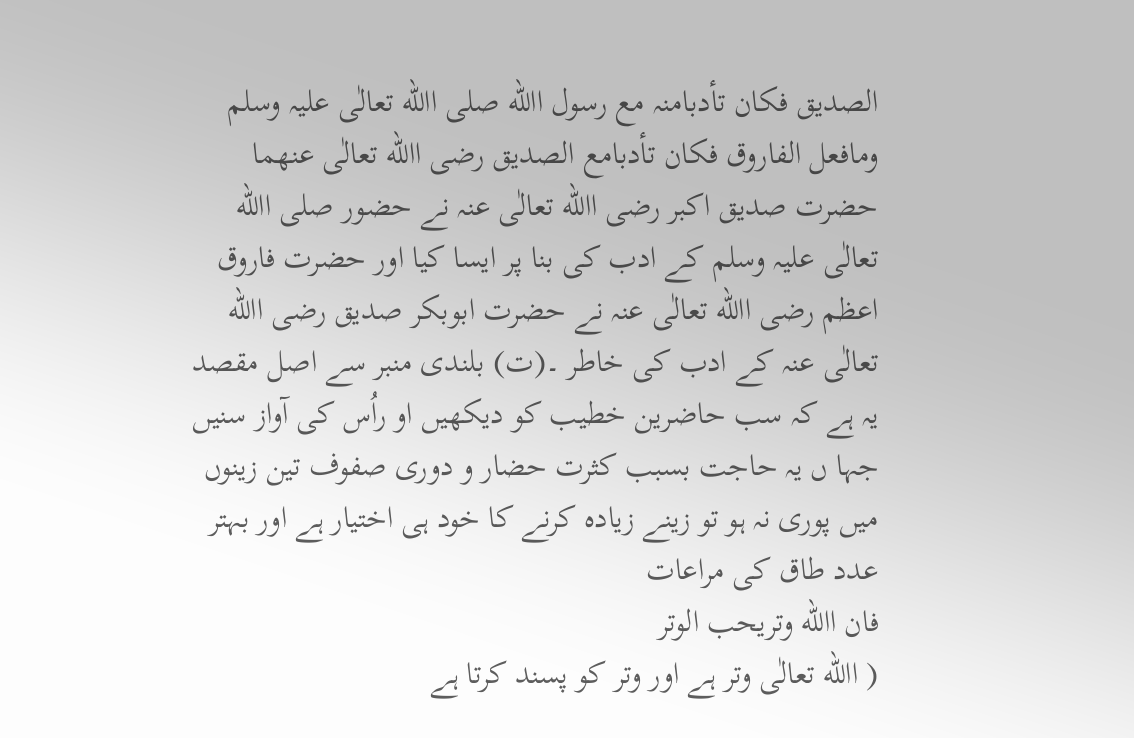الصدیق فکان تأدبامنہ مع رسول االله صلی االله تعالٰی علیہ وسلم ومافعل الفاروق فکان تأدبامع الصدیق رضی االله تعالٰی عنھما
حضرت صدیق اکبر رضی االله تعالٰی عنہ نے حضور صلی االله تعالٰی علیہ وسلم کے ادب کی بنا پر ایسا کیا اور حضرت فاروق اعظم رضی االله تعالٰی عنہ نے حضرت ابوبکر صدیق رضی االله تعالٰی عنہ کے ادب کی خاطر ۔(ت) بلندی منبر سے اصل مقصد یہ ہے کہ سب حاضرین خطیب کو دیکھیں او راُس کی آواز سنیں جہا ں یہ حاجت بسبب کثرت حضار و دوری صفوف تین زینوں میں پوری نہ ہو تو زینے زیادہ کرنے کا خود ہی اختیار ہے اور بہتر عدد طاق کی مراعات
فان االله وتریحب الوتر
( االله تعالٰی وتر ہے اور وتر کو پسند کرتا ہے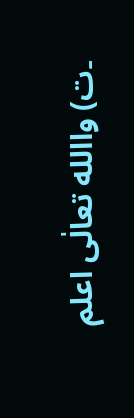۔ت) واالله تعالٰی اعلم